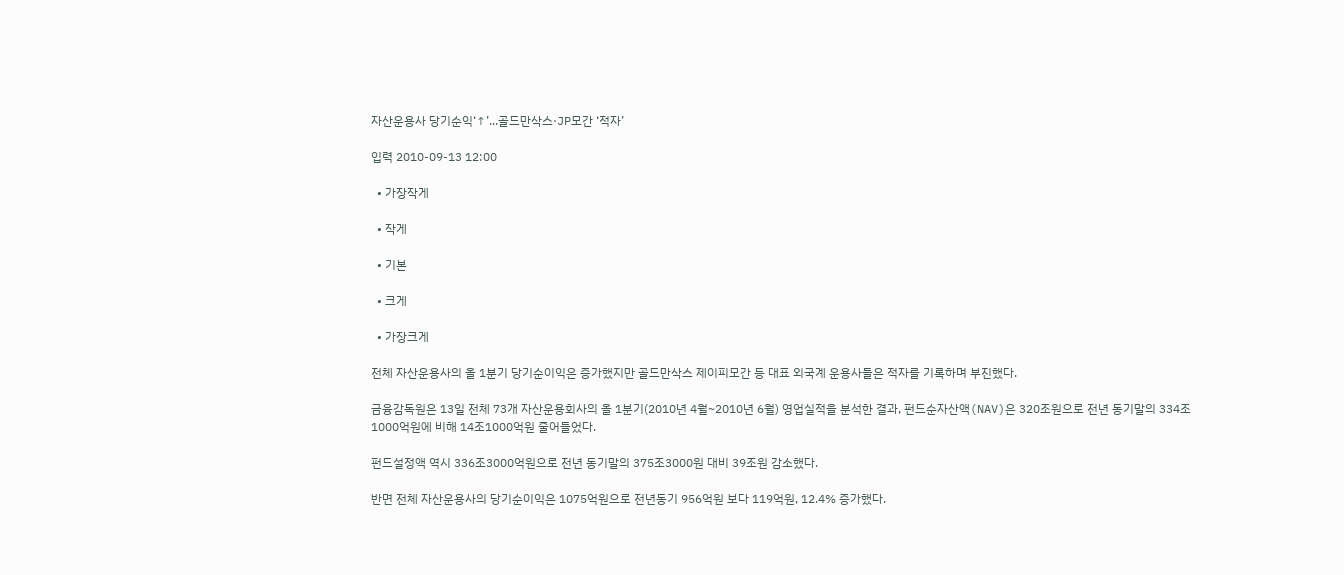자산운용사 당기순익‘↑’...골드만삭스·JP모간 ‘적자’

입력 2010-09-13 12:00

  • 가장작게

  • 작게

  • 기본

  • 크게

  • 가장크게

전체 자산운용사의 올 1분기 당기순이익은 증가했지만 골드만삭스 제이피모간 등 대표 외국계 운용사들은 적자를 기록하며 부진했다.

금융감독원은 13일 전체 73개 자산운용회사의 올 1분기(2010년 4월~2010년 6월) 영업실적을 분석한 결과, 펀드순자산액(NAV)은 320조원으로 전년 동기말의 334조1000억원에 비해 14조1000억원 줄어들었다.

펀드설정액 역시 336조3000억원으로 전년 동기말의 375조3000원 대비 39조원 감소했다.

반면 전체 자산운용사의 당기순이익은 1075억원으로 전년동기 956억원 보다 119억원, 12.4% 증가했다.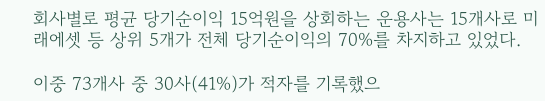회사별로 평균 당기순이익 15억원을 상회하는 운용사는 15개사로 미래에셋 등 상위 5개가 전체 당기순이익의 70%를 차지하고 있었다.

이중 73개사 중 30사(41%)가 적자를 기록했으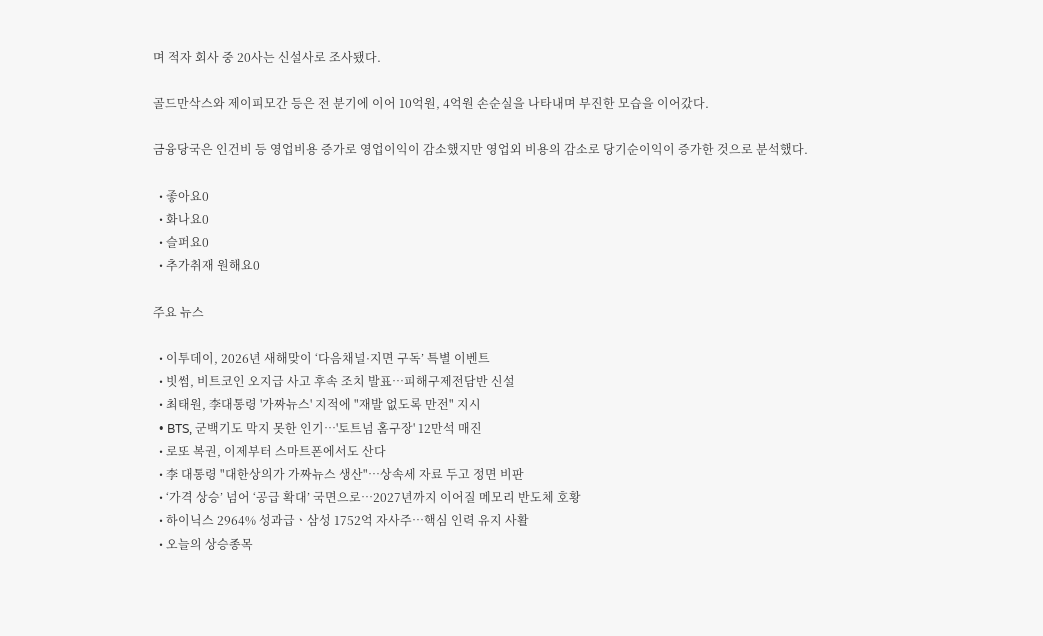며 적자 회사 중 20사는 신설사로 조사됐다.

골드만삭스와 제이피모간 등은 전 분기에 이어 10억원, 4억원 손순실을 나타내며 부진한 모습을 이어갔다.

금융당국은 인건비 등 영업비용 증가로 영업이익이 감소했지만 영업외 비용의 감소로 당기순이익이 증가한 것으로 분석했다.

  • 좋아요0
  • 화나요0
  • 슬퍼요0
  • 추가취재 원해요0

주요 뉴스

  • 이투데이, 2026년 새해맞이 ‘다음채널·지면 구독’ 특별 이벤트
  • 빗썸, 비트코인 오지급 사고 후속 조치 발표…피해구제전담반 신설
  • 최태원, 李대통령 '가짜뉴스' 지적에 "재발 없도록 만전" 지시
  • BTS, 군백기도 막지 못한 인기⋯'토트넘 홈구장' 12만석 매진
  • 로또 복권, 이제부터 스마트폰에서도 산다
  • 李 대통령 "대한상의가 가짜뉴스 생산"…상속세 자료 두고 정면 비판
  • ‘가격 상승’ 넘어 ‘공급 확대’ 국면으로…2027년까지 이어질 메모리 반도체 호황
  • 하이닉스 2964% 성과급ㆍ삼성 1752억 자사주⋯핵심 인력 유지 사활
  • 오늘의 상승종목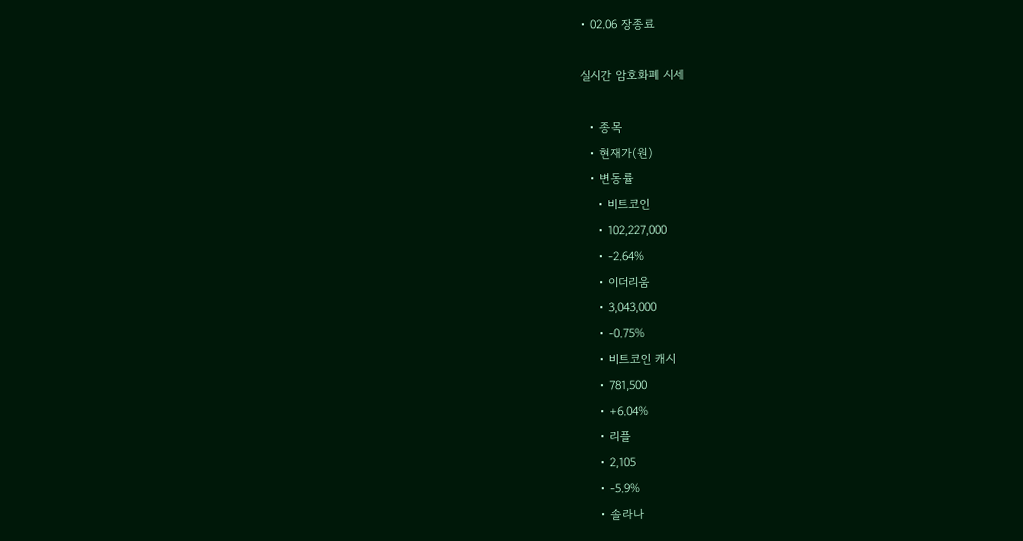• 02.06 장종료

실시간 암호화폐 시세

  • 종목
  • 현재가(원)
  • 변동률
    • 비트코인
    • 102,227,000
    • -2.64%
    • 이더리움
    • 3,043,000
    • -0.75%
    • 비트코인 캐시
    • 781,500
    • +6.04%
    • 리플
    • 2,105
    • -5.9%
    • 솔라나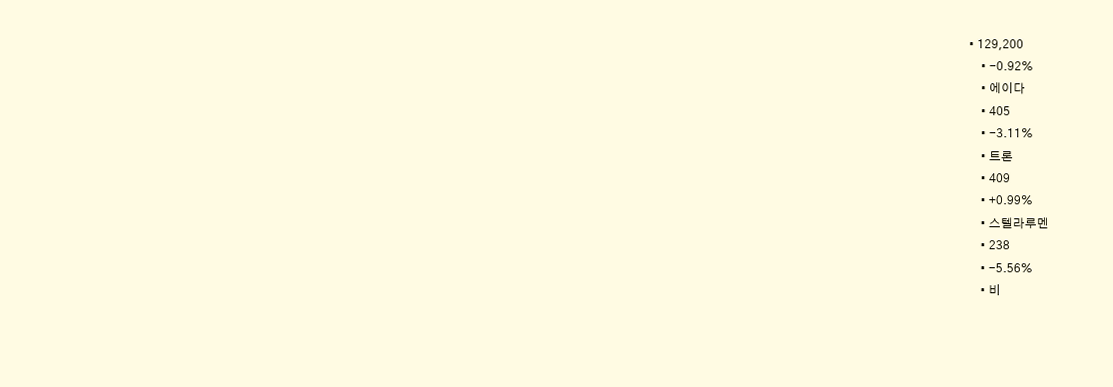• 129,200
    • -0.92%
    • 에이다
    • 405
    • -3.11%
    • 트론
    • 409
    • +0.99%
    • 스텔라루멘
    • 238
    • -5.56%
    • 비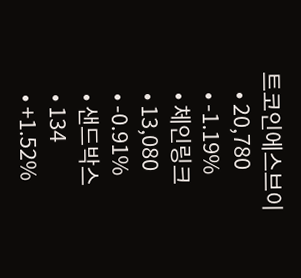트코인에스브이
    • 20,780
    • -1.19%
    • 체인링크
    • 13,080
    • -0.91%
    • 샌드박스
    • 134
    • +1.52%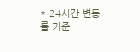* 24시간 변동률 기준